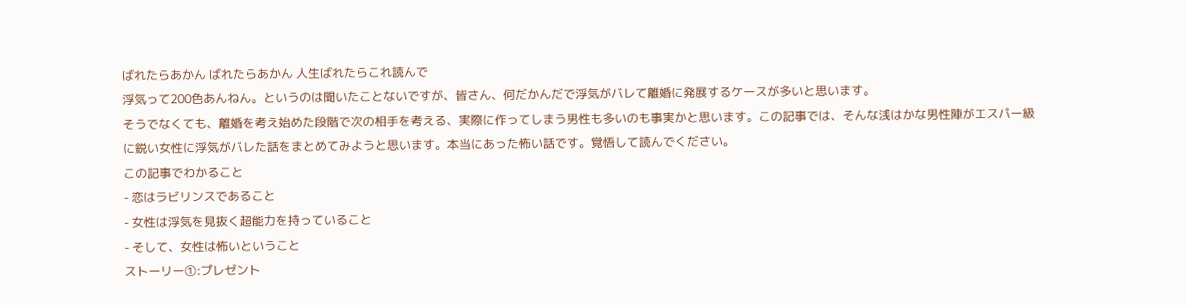ばれたらあかん ばれたらあかん 人生ばれたらこれ読んで
浮気って200色あんねん。というのは聞いたことないですが、皆さん、何だかんだで浮気がバレて離婚に発展するケースが多いと思います。
そうでなくても、離婚を考え始めた段階で次の相手を考える、実際に作ってしまう男性も多いのも事実かと思います。この記事では、そんな浅はかな男性陣がエスパー級に鋭い女性に浮気がバレた話をまとめてみようと思います。本当にあった怖い話です。覚悟して読んでください。
この記事でわかること
- 恋はラビリンスであること
- 女性は浮気を見抜く超能力を持っていること
- そして、女性は怖いということ
ストーリー①:プレゼント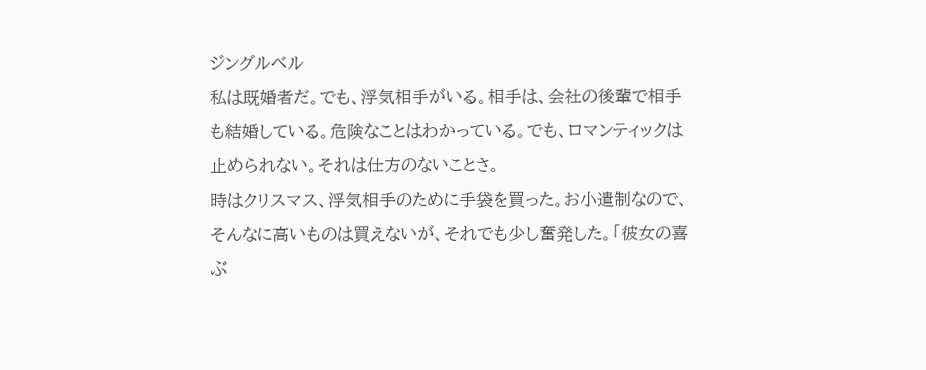ジングルベル
私は既婚者だ。でも、浮気相手がいる。相手は、会社の後輩で相手も結婚している。危険なことはわかっている。でも、ロマンティックは止められない。それは仕方のないことさ。
時はクリスマス、浮気相手のために手袋を買った。お小遣制なので、そんなに高いものは買えないが、それでも少し奮発した。「彼女の喜ぶ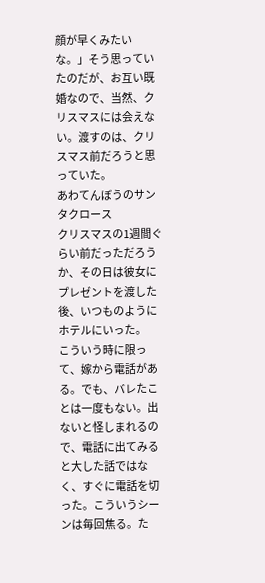顔が早くみたいな。」そう思っていたのだが、お互い既婚なので、当然、クリスマスには会えない。渡すのは、クリスマス前だろうと思っていた。
あわてんぼうのサンタクロース
クリスマスの1週間ぐらい前だっただろうか、その日は彼女にプレゼントを渡した後、いつものようにホテルにいった。
こういう時に限って、嫁から電話がある。でも、バレたことは一度もない。出ないと怪しまれるので、電話に出てみると大した話ではなく、すぐに電話を切った。こういうシーンは毎回焦る。た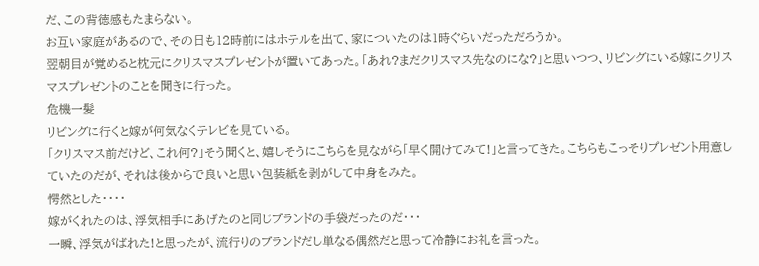だ、この背徳感もたまらない。
お互い家庭があるので、その日も12時前にはホテルを出て、家についたのは1時ぐらいだっただろうか。
翌朝目が覚めると枕元にクリスマスプレゼントが置いてあった。「あれ?まだクリスマス先なのにな?」と思いつつ、リビングにいる嫁にクリスマスプレゼントのことを聞きに行った。
危機一髪
リビングに行くと嫁が何気なくテレビを見ている。
「クリスマス前だけど、これ何?」そう聞くと、嬉しそうにこちらを見ながら「早く開けてみて!」と言ってきた。こちらもこっそりプレゼント用意していたのだが、それは後からで良いと思い包装紙を剥がして中身をみた。
愕然とした・・・・
嫁がくれたのは、浮気相手にあげたのと同じブランドの手袋だったのだ・・・
一瞬、浮気がばれた!と思ったが、流行りのブランドだし単なる偶然だと思って冷静にお礼を言った。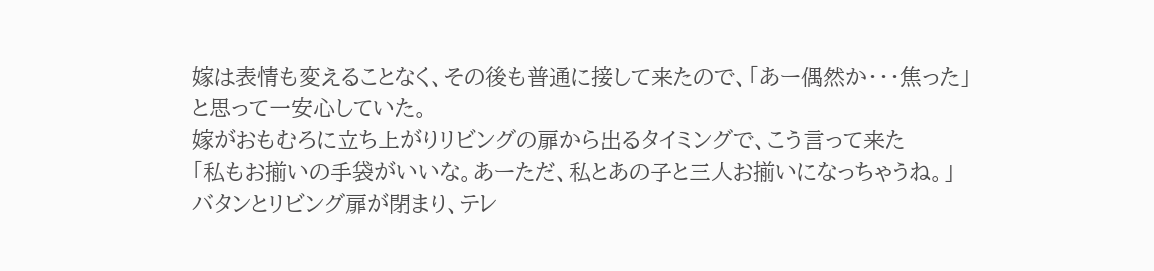嫁は表情も変えることなく、その後も普通に接して来たので、「あー偶然か・・・焦った」と思って一安心していた。
嫁がおもむろに立ち上がりリビングの扉から出るタイミングで、こう言って来た
「私もお揃いの手袋がいいな。あーただ、私とあの子と三人お揃いになっちゃうね。」
バタンとリビング扉が閉まり、テレ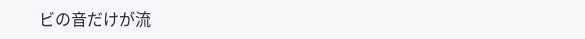ビの音だけが流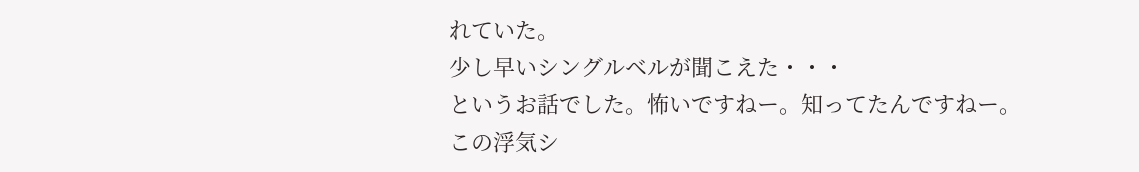れていた。
少し早いシングルベルが聞こえた・・・
というお話でした。怖いですねー。知ってたんですねー。
この浮気シ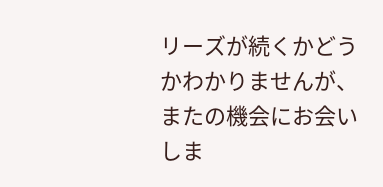リーズが続くかどうかわかりませんが、またの機会にお会いしま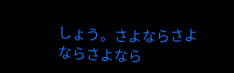しょう。さよならさよならさよなら